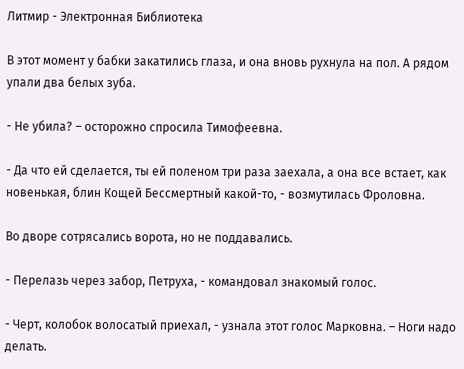Литмир - Электронная Библиотека

В этот момент у бабки закатились глаза, и она вновь рухнула на пол. А рядом упали два белых зуба.

- Не убила? – осторожно спросила Тимофеевна.

- Да что ей сделается, ты ей поленом три раза заехала, а она все встает, как новенькая, блин Кощей Бессмертный какой-то, - возмутилась Фроловна.

Во дворе сотрясались ворота, но не поддавались.

- Перелазь через забор, Петруха, - командовал знакомый голос.

- Черт, колобок волосатый приехал, - узнала этот голос Марковна. – Ноги надо делать.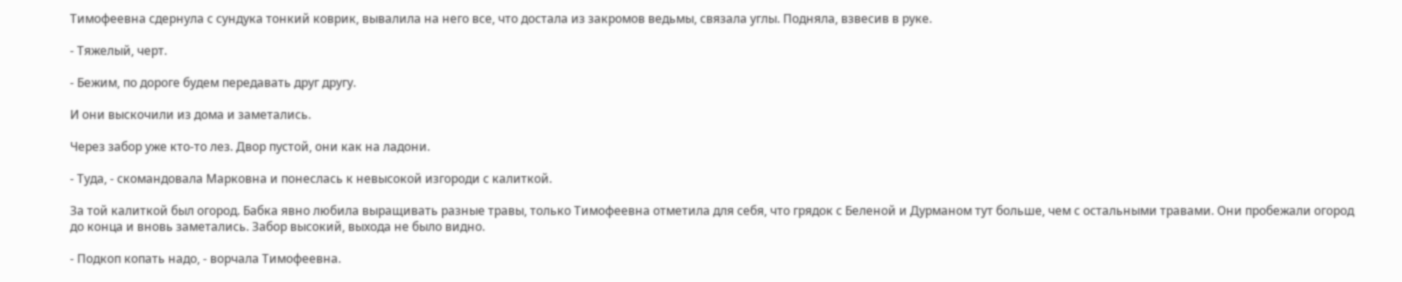Тимофеевна сдернула с сундука тонкий коврик, вывалила на него все, что достала из закромов ведьмы, связала углы. Подняла, взвесив в руке.

- Тяжелый, черт.

- Бежим, по дороге будем передавать друг другу.

И они выскочили из дома и заметались.

Через забор уже кто-то лез. Двор пустой, они как на ладони.

- Туда, - скомандовала Марковна и понеслась к невысокой изгороди с калиткой.

За той калиткой был огород. Бабка явно любила выращивать разные травы, только Тимофеевна отметила для себя, что грядок с Беленой и Дурманом тут больше, чем с остальными травами. Они пробежали огород до конца и вновь заметались. Забор высокий, выхода не было видно.

- Подкоп копать надо, - ворчала Тимофеевна.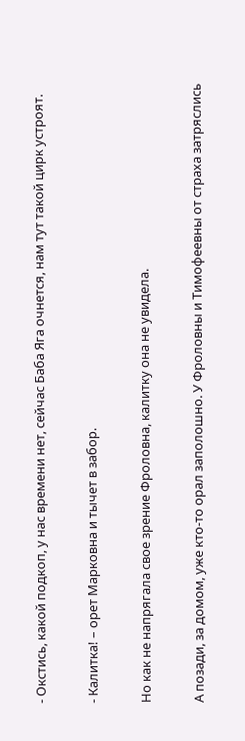- Окстись, какой подкоп, у нас времени нет, сейчас Баба Яга очнется, нам тут такой цирк устроят.

- Калитка! – орет Марковна и тычет в забор.

Но как не напрягала свое зрение Фроловна, калитку она не увидела.

А позади, за домом, уже кто-то орал заполошно. У Фроловны и Тимофеевны от страха затряслись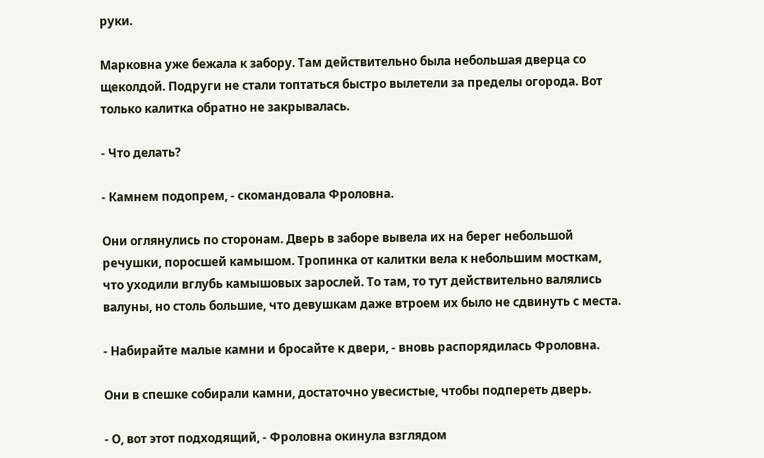руки.

Марковна уже бежала к забору. Там действительно была небольшая дверца со щеколдой. Подруги не стали топтаться быстро вылетели за пределы огорода. Вот только калитка обратно не закрывалась.

- Что делать?

- Камнем подопрем, - скомандовала Фроловна.

Они оглянулись по сторонам. Дверь в заборе вывела их на берег небольшой речушки, поросшей камышом. Тропинка от калитки вела к небольшим мосткам, что уходили вглубь камышовых зарослей. То там, то тут действительно валялись валуны, но столь большие, что девушкам даже втроем их было не сдвинуть с места.

- Набирайте малые камни и бросайте к двери, - вновь распорядилась Фроловна.

Они в спешке собирали камни, достаточно увесистые, чтобы подпереть дверь.

- О, вот этот подходящий, - Фроловна окинула взглядом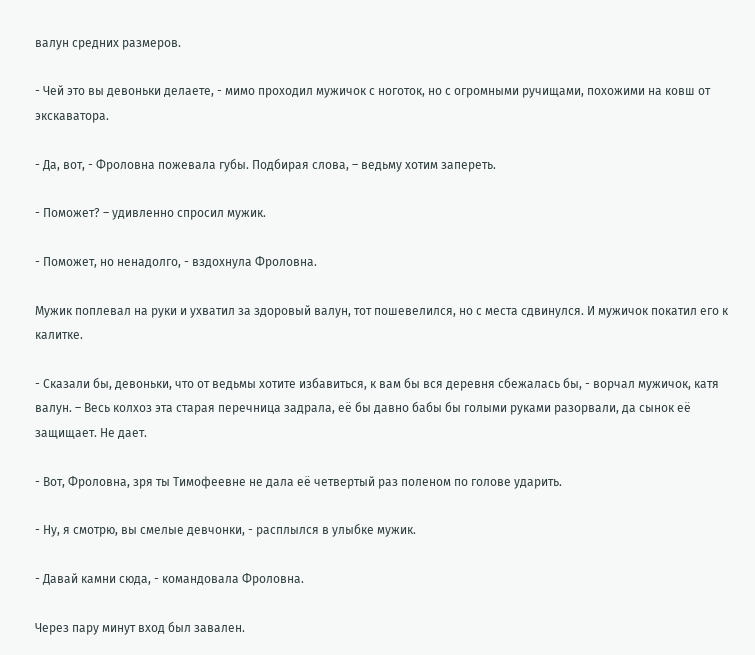валун средних размеров.

- Чей это вы девоньки делаете, - мимо проходил мужичок с ноготок, но с огромными ручищами, похожими на ковш от экскаватора.

- Да, вот, - Фроловна пожевала губы. Подбирая слова, – ведьму хотим запереть.

- Поможет? – удивленно спросил мужик.

- Поможет, но ненадолго, - вздохнула Фроловна.

Мужик поплевал на руки и ухватил за здоровый валун, тот пошевелился, но с места сдвинулся. И мужичок покатил его к калитке.

- Сказали бы, девоньки, что от ведьмы хотите избавиться, к вам бы вся деревня сбежалась бы, - ворчал мужичок, катя валун. – Весь колхоз эта старая перечница задрала, её бы давно бабы бы голыми руками разорвали, да сынок её защищает. Не дает.

- Вот, Фроловна, зря ты Тимофеевне не дала её четвертый раз поленом по голове ударить.

- Ну, я смотрю, вы смелые девчонки, - расплылся в улыбке мужик.

- Давай камни сюда, - командовала Фроловна.

Через пару минут вход был завален.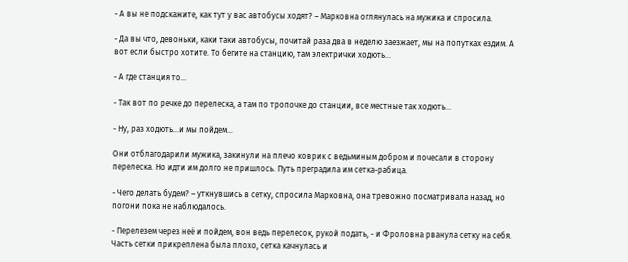- А вы не подскажите, как тут у вас автобусы ходят? – Марковна оглянулась на мужика и спросила.

- Да вы что, девоньки, каки таки автобусы, почитай раза два в неделю заезжает, мы на попутках ездим. А вот если быстро хотите. То бегите на станцию, там электрички ходють…

- А где станция то…

- Так вот по речке до перелеска, а там по тропочке до станции, все местные так ходють…

- Ну, раз ходють…и мы пойдем…

Они отблагодарили мужика, закинули на плечо коврик с ведьминым добром и почесали в сторону перелеска. Но идти им долго не пришлось. Путь преградила им сетка-рабица.

- Чего делать будем? – уткнувшись в сетку, спросила Марковна, она тревожно посматривала назад, но погони пока не наблюдалось.

- Перелезем через неё и пойдем, вон ведь перелесок, рукой подать, - и Фроловна рванула сетку на себя. Часть сетки прикреплена была плохо, сетка качнулась и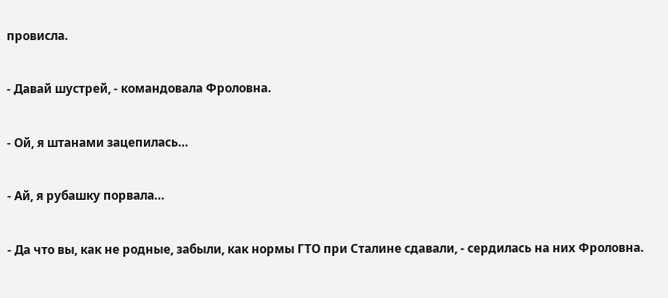провисла.

- Давай шустрей, - командовала Фроловна.

- Ой, я штанами зацепилась…

- Ай, я рубашку порвала…

- Да что вы, как не родные, забыли, как нормы ГТО при Сталине сдавали, - сердилась на них Фроловна.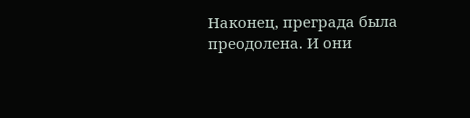Наконец, преграда была преодолена. И они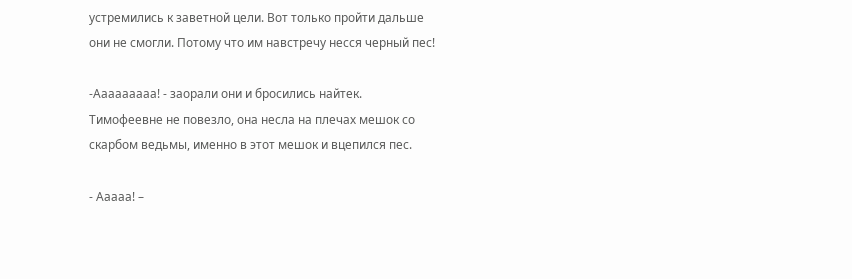устремились к заветной цели. Вот только пройти дальше они не смогли. Потому что им навстречу несся черный пес!

-Ааааааааа! - заорали они и бросились найтек. Тимофеевне не повезло, она несла на плечах мешок со скарбом ведьмы, именно в этот мешок и вцепился пес.

- Ааааа! –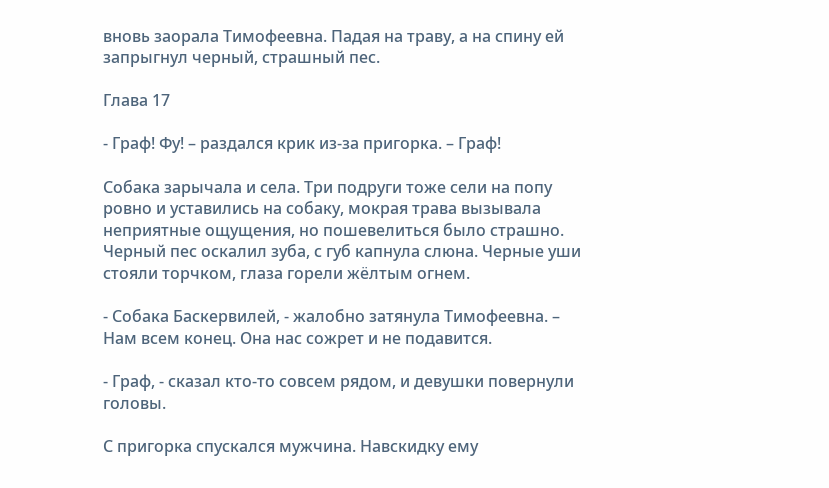вновь заорала Тимофеевна. Падая на траву, а на спину ей запрыгнул черный, страшный пес.

Глава 17

- Граф! Фу! – раздался крик из-за пригорка. – Граф!

Собака зарычала и села. Три подруги тоже сели на попу ровно и уставились на собаку, мокрая трава вызывала неприятные ощущения, но пошевелиться было страшно. Черный пес оскалил зуба, с губ капнула слюна. Черные уши стояли торчком, глаза горели жёлтым огнем.

- Собака Баскервилей, - жалобно затянула Тимофеевна. – Нам всем конец. Она нас сожрет и не подавится.

- Граф, - сказал кто-то совсем рядом, и девушки повернули головы.

С пригорка спускался мужчина. Навскидку ему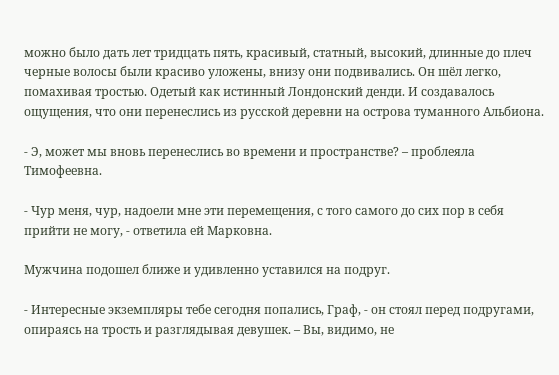можно было дать лет тридцать пять, красивый, статный, высокий, длинные до плеч черные волосы были красиво уложены, внизу они подвивались. Он шёл легко, помахивая тростью. Одетый как истинный Лондонский денди. И создавалось ощущения, что они перенеслись из русской деревни на острова туманного Альбиона.

- Э, может мы вновь перенеслись во времени и пространстве? – проблеяла Тимофеевна.

- Чур меня, чур, надоели мне эти перемещения, с того самого до сих пор в себя прийти не могу, - ответила ей Марковна.

Мужчина подошел ближе и удивленно уставился на подруг.

- Интересные экземпляры тебе сегодня попались, Граф, - он стоял перед подругами, опираясь на трость и разглядывая девушек. – Вы, видимо, не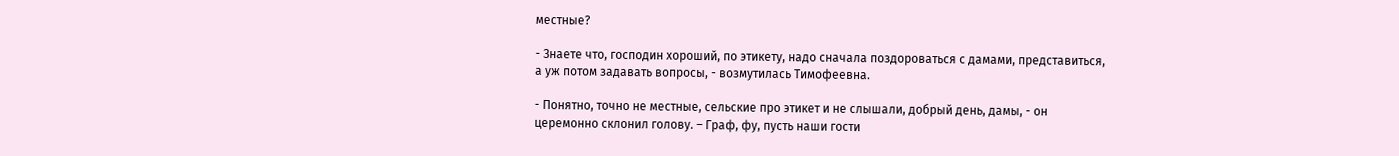местные?

- Знаете что, господин хороший, по этикету, надо сначала поздороваться с дамами, представиться, а уж потом задавать вопросы, - возмутилась Тимофеевна.

- Понятно, точно не местные, сельские про этикет и не слышали, добрый день, дамы, - он церемонно склонил голову. – Граф, фу, пусть наши гости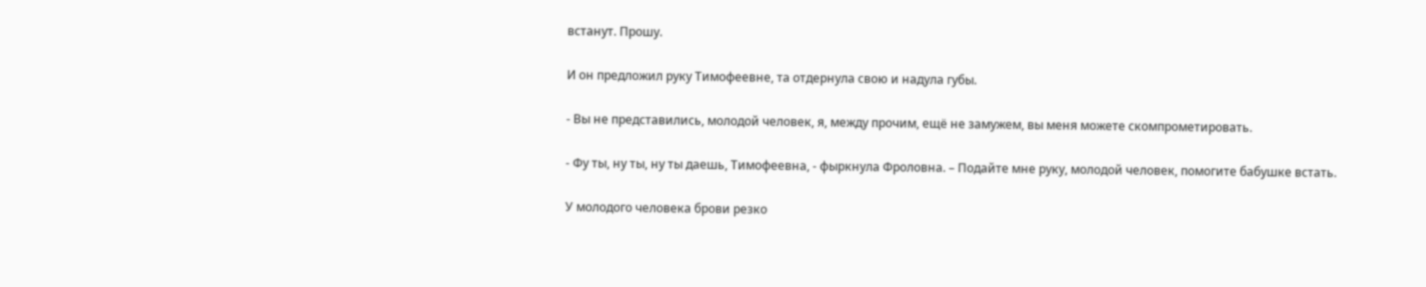встанут. Прошу.

И он предложил руку Тимофеевне, та отдернула свою и надула губы.

- Вы не представились, молодой человек, я, между прочим, ещё не замужем, вы меня можете скомпрометировать.

- Фу ты, ну ты, ну ты даешь, Тимофеевна, - фыркнула Фроловна. – Подайте мне руку, молодой человек, помогите бабушке встать.

У молодого человека брови резко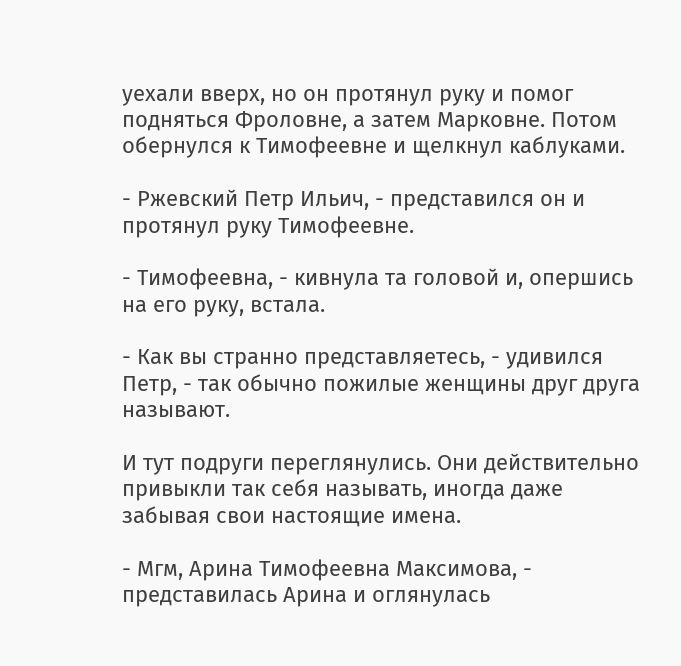уехали вверх, но он протянул руку и помог подняться Фроловне, а затем Марковне. Потом обернулся к Тимофеевне и щелкнул каблуками.

- Ржевский Петр Ильич, - представился он и протянул руку Тимофеевне.

- Тимофеевна, - кивнула та головой и, опершись на его руку, встала.

- Как вы странно представляетесь, - удивился Петр, - так обычно пожилые женщины друг друга называют.

И тут подруги переглянулись. Они действительно привыкли так себя называть, иногда даже забывая свои настоящие имена.

- Мгм, Арина Тимофеевна Максимова, - представилась Арина и оглянулась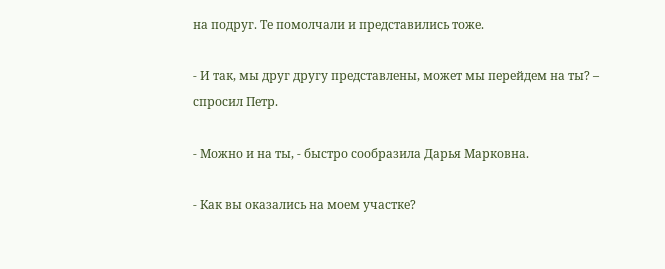на подруг. Те помолчали и представились тоже.

- И так, мы друг другу представлены, может мы перейдем на ты? – спросил Петр.

- Можно и на ты, - быстро сообразила Дарья Марковна.

- Как вы оказались на моем участке?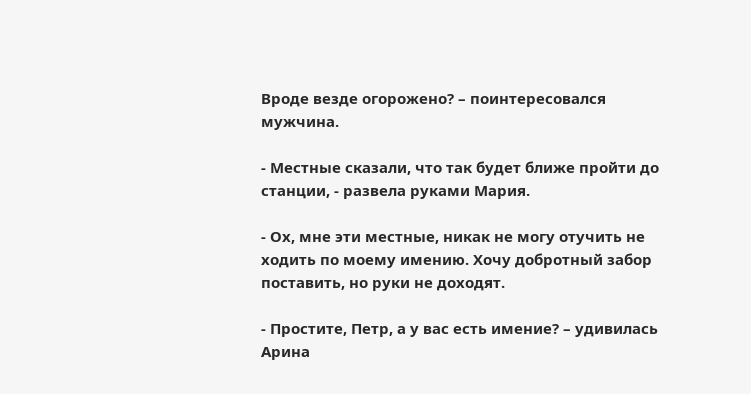Вроде везде огорожено? – поинтересовался мужчина.

- Местные сказали, что так будет ближе пройти до станции, - развела руками Мария.

- Ох, мне эти местные, никак не могу отучить не ходить по моему имению. Хочу добротный забор поставить, но руки не доходят.

- Простите, Петр, а у вас есть имение? – удивилась Арина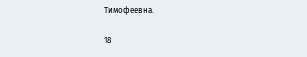Тимофеевна.

18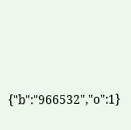{"b":"966532","o":1}